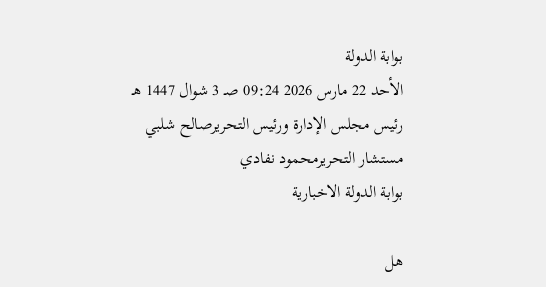بوابة الدولة
الأحد 22 مارس 2026 09:24 صـ 3 شوال 1447 هـ
رئيس مجلس الإدارة ورئيس التحريرصالح شلبي
مستشار التحريرمحمود نفادي
بوابة الدولة الاخبارية

هل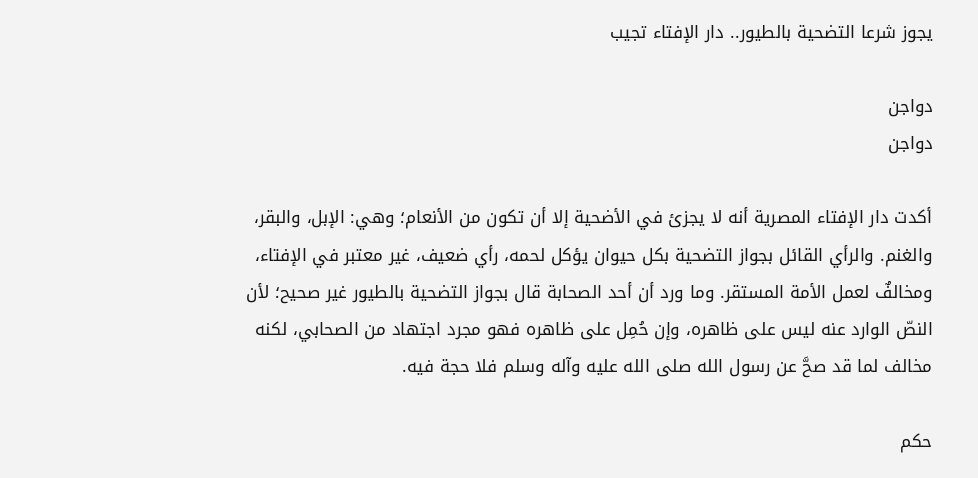يجوز شرعا التضحية بالطيور.. دار الإفتاء تجيب

دواجن
دواجن

أكدت دار الإفتاء المصرية أنه لا يجزئ في الأضحية إلا أن تكون من الأنعام؛ وهي: الإبل، والبقر، والغنم. والرأي القائل بجواز التضحية بكل حيوان يؤكل لحمه، رأي ضعيف، غير معتبر في الإفتاء، ومخالفٌ لعمل الأمة المستقر. وما ورد أن أحد الصحابة قال بجواز التضحية بالطيور غير صحيح؛ لأن النصّ الوارد عنه ليس على ظاهره، وإن حُمِل على ظاهره فهو مجرد اجتهاد من الصحابي، لكنه مخالف لما قد صحَّ عن رسول الله صلى الله عليه وآله وسلم فلا حجة فيه.

حكم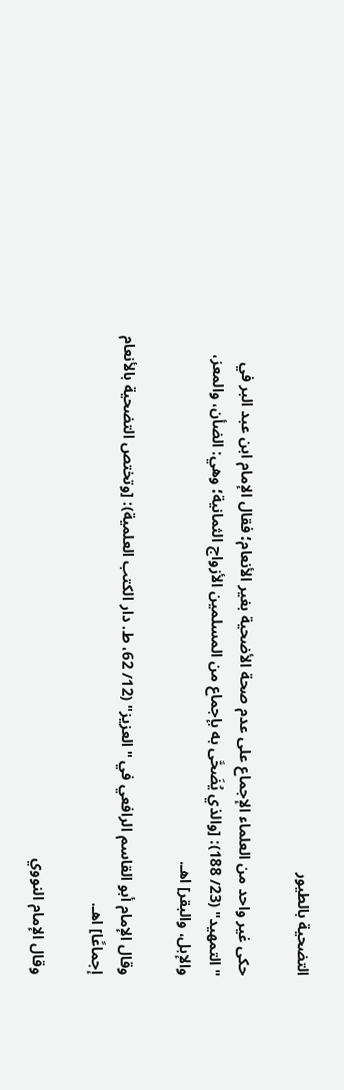التضحية بالطيور

حكى غير واحد من العلماء الإجماع على عدم صحة الأضحية بغير الأنعام؛ فقال الإمام ابن عبد البر في "التمهيد" (23/ 188): [والذي يُضَحَّى به بإجماع من المسلمين الأزواج الثمانية؛ وهي: الضأن، والمعز، والإبل، والبقر] اهـ.

وقال الإمام أبو القاسم الرافعي في "العزيز" (12/ 62، ط. دار الكتب العلمية): [وتختص التضحية بالأنعام إجماعًا] اهـ.

وقال الإمام النووي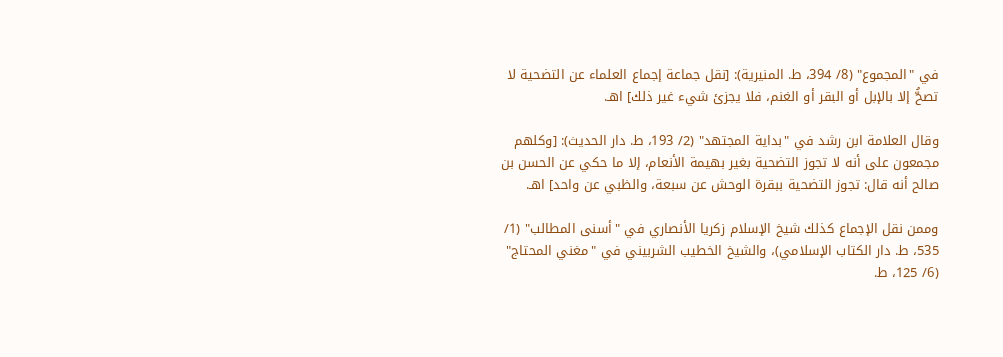في "المجموع" (8/ 394، ط. المنيرية): [نقل جماعة إجماع العلماء عن التضحية لا تصحُّ إلا بالإبل أو البقر أو الغنم، فلا يجزئ شيء غير ذلك] اهـ.

وقال العلامة ابن رشد في "بداية المجتهد" (2/ 193، ط. دار الحديث): [وكلهم مجمعون على أنه لا تجوز التضحية بغير بهيمة الأنعام، إلا ما حكي عن الحسن بن صالح أنه قال: تجوز التضحية ببقرة الوحش عن سبعة، والظبي عن واحد] اهـ.

وممن نقل الإجماع كذلك شيخ الإسلام زكريا الأنصاري في "أسنى المطالب" (1/ 535، ط. دار الكتاب الإسلامي)، والشيخ الخطيب الشربيني في "مغني المحتاج" (6/ 125، ط.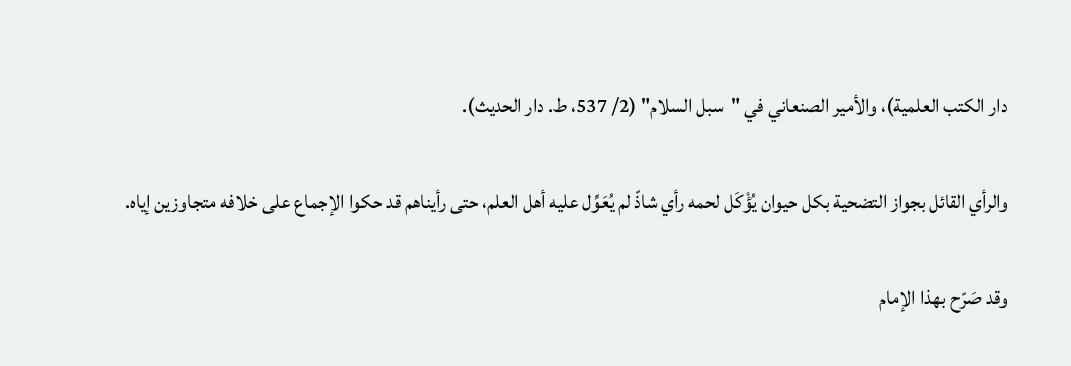دار الكتب العلمية)، والأمير الصنعاني في "سبل السلام" (2/ 537، ط. دار الحديث).

والرأي القائل بجواز التضحية بكل حيوان يُؤْكَل لحمه رأي شاذّ لم يُعَوِّل عليه أهل العلم، حتى رأيناهم قد حكوا الإجماع على خلافه متجاوزين إياه.

وقد صَرّح بهذا الإمام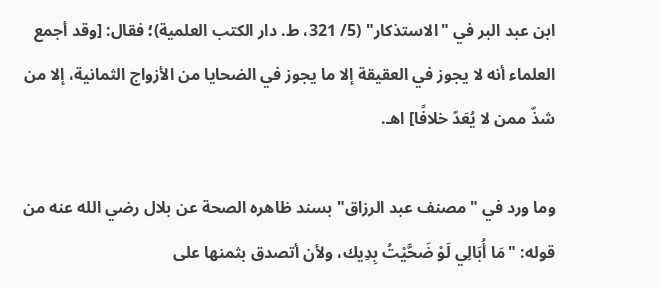ابن عبد البر في "الاستذكار" (5/ 321، ط. دار الكتب العلمية)؛ فقال: [وقد أجمع العلماء أنه لا يجوز في العقيقة إلا ما يجوز في الضحايا من الأزواج الثمانية، إلا من شذّ ممن لا يُعَدّ خلافًا] اهـ.

وما ورد في "مصنف عبد الرزاق" بسند ظاهره الصحة عن بلال رضي الله عنه من قوله: "مَا أُبَالِي لَوْ ضَحَّيْتُ بِدِيك، ولأن أتصدق بثمنها على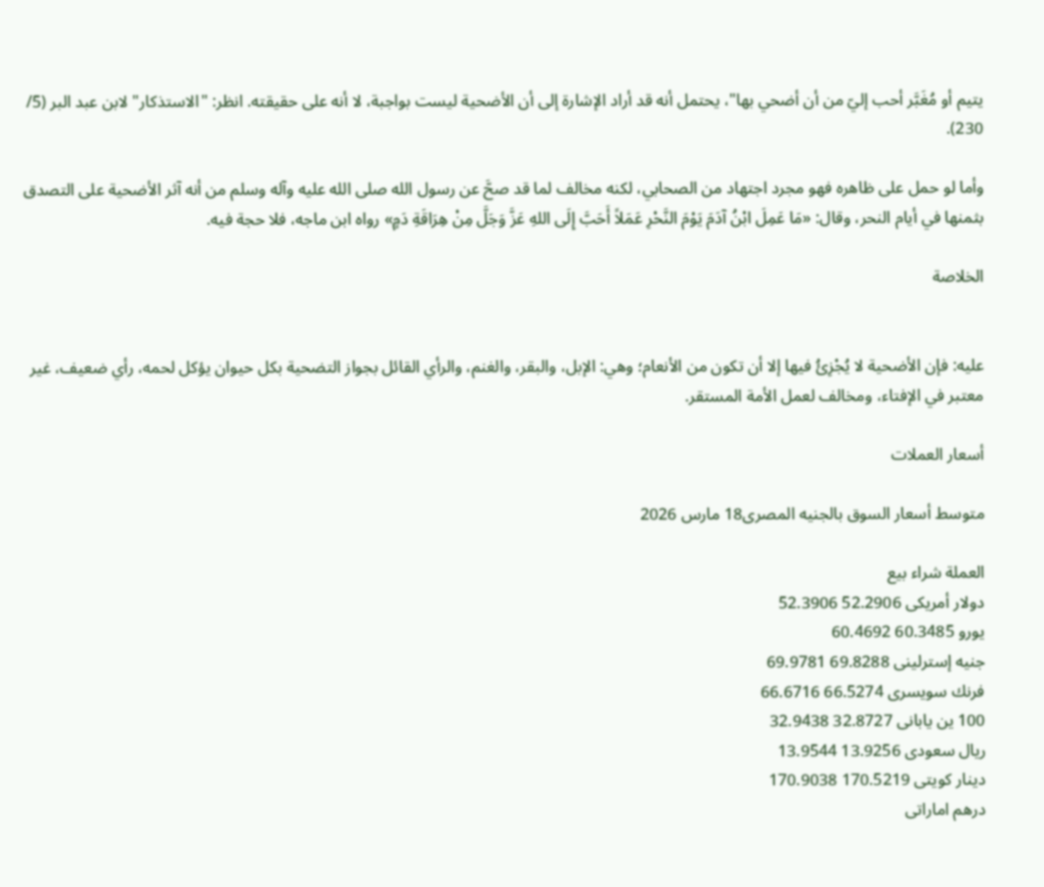يتيم أو مُغَبَّر أحب إليّ من أن أضحي بها"، يحتمل أنه قد أراد الإشارة إلى أن الأضحية ليست بواجبة، لا أنه على حقيقته. انظر: "الاستذكار" لابن عبد البر (5/ 230).

وأما لو حمل على ظاهره فهو مجرد اجتهاد من الصحابي، لكنه مخالف لما قد صحَّ عن رسول الله صلى الله عليه وآله وسلم من أنه آثر الأضحية على التصدق بثمنها في أيام النحر، وقال: «مَا عَمِلَ ابْنُ آدَمَ يَوْمَ النَّحْرِ عَمَلاً أَحَبَّ إِلَى اللهِ عَزَّ وَجَلَّ مِنْ هِرَاقَةِ دَمٍ» رواه ابن ماجه، فلا حجة فيه.

الخلاصة


عليه: فإن الأضحية لا يُجْزِئُ فيها إلا أن تكون من الأنعام؛ وهي: الإبل، والبقر، والغنم، والرأي القائل بجواز التضحية بكل حيوان يؤكل لحمه، رأي ضعيف، غير معتبر في الإفتاء، ومخالف لعمل الأمة المستقر.

أسعار العملات

متوسط أسعار السوق بالجنيه المصرى18 مارس 2026

العملة شراء بيع
دولار أمريكى 52.2906 52.3906
يورو 60.3485 60.4692
جنيه إسترلينى 69.8288 69.9781
فرنك سويسرى 66.5274 66.6716
100 ين يابانى 32.8727 32.9438
ريال سعودى 13.9256 13.9544
دينار كويتى 170.5219 170.9038
درهم اماراتى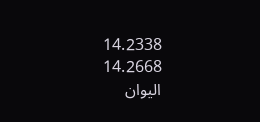14.2338 14.2668
اليوان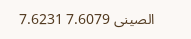الصينى 7.6079 7.6231